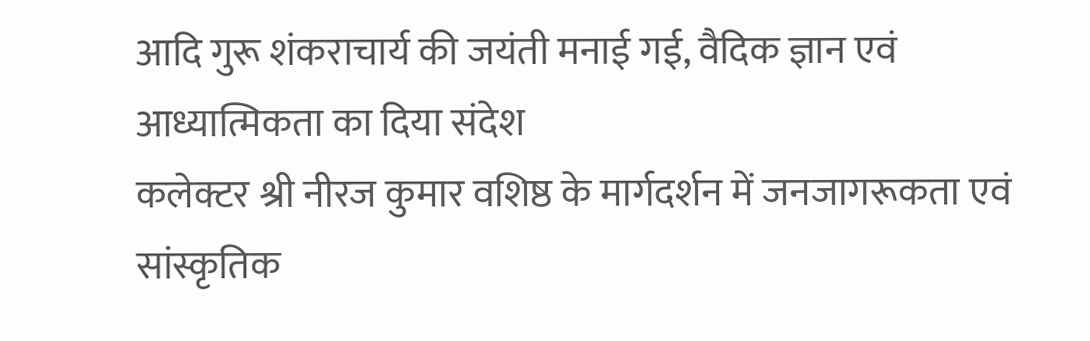आदि गुरू शंकराचार्य की जयंती मनाई गई, वैदिक ज्ञान एवं आध्यात्मिकता का दिया संदेश
कलेक्टर श्री नीरज कुमार वशिष्ठ के मार्गदर्शन में जनजागरूकता एवं सांस्कृतिक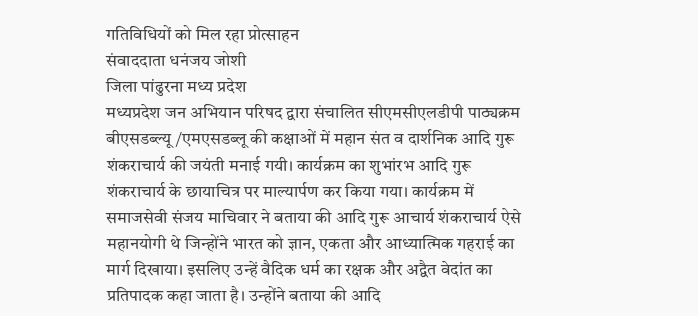गतिविधियों को मिल रहा प्रोत्साहन
संवाददाता धनंजय जोशी
जिला पांढुरना मध्य प्रदेश
मध्यप्रदेश जन अभियान परिषद द्वारा संचालित सीएमसीएलडीपी पाठ्यक्रम बीएसडब्ल्यू/एमएसडब्लू की कक्षाओं में महान संत व दार्शनिक आदि गुरू शंकराचार्य की जयंती मनाई गयी। कार्यक्रम का शुभांरभ आदि गुरू शंकराचार्य के छायाचित्र पर माल्यार्पण कर किया गया। कार्यक्रम में समाजसेवी संजय माचिवार ने बताया की आदि गुरू आचार्य शंकराचार्य ऐसे महानयोगी थे जिन्होंने भारत को ज्ञान, एकता और आध्यात्मिक गहराई का मार्ग दिखाया। इसलिए उन्हें वैदिक धर्म का रक्षक और अद्वैत वेदांत का प्रतिपादक कहा जाता है। उन्होंने बताया की आदि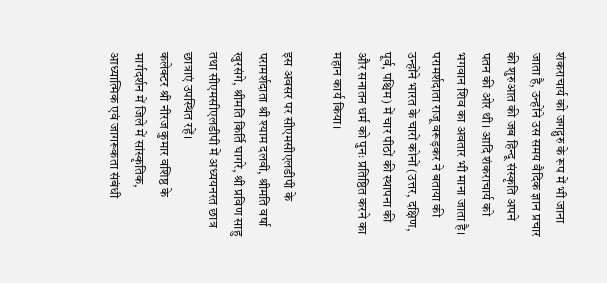शंकराचार्य को जगद्गुरु के रूप में भी जाना जाता है, उन्होंने उस समय वैदिक ज्ञान प्रचार की शुरुआत की जब हिन्दू संस्कृति अपने पतन की ओर थी। आदि शंकराचार्य को भगवान शिव का अवतार भी माना जाता है। परामर्शदाता राजू वरूड़कर ने बताया की उन्होंने भारत के चारों कोनों (उत्तर, दक्षिण, पूर्व, पश्चिम) में चार पीठों की स्थापना की और सनातन धर्म को पुनः प्रतिष्ठित करने का महान कार्य किया।

इस अवसर पर सीएमसीएलडीपी के परामर्शदाता श्री श्याम दलवी, श्रीमति वर्षा खुरसंगे, श्रीमति किर्ति घागरे, श्री प्रविण साहु तथा सीएमसीएलडीपी में अध्ययनरत छात्र छात्राएं उपस्थित रहें।
कलेक्टर श्री नीरज कुमार वशिष्ठ के मार्गदर्शन में जिले में सांस्कृतिक, आध्यात्मिक एवं जागरूकता संबंधी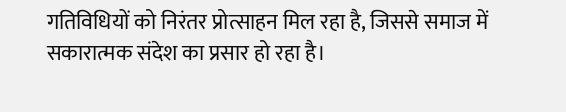गतिविधियों को निरंतर प्रोत्साहन मिल रहा है, जिससे समाज में सकारात्मक संदेश का प्रसार हो रहा है।